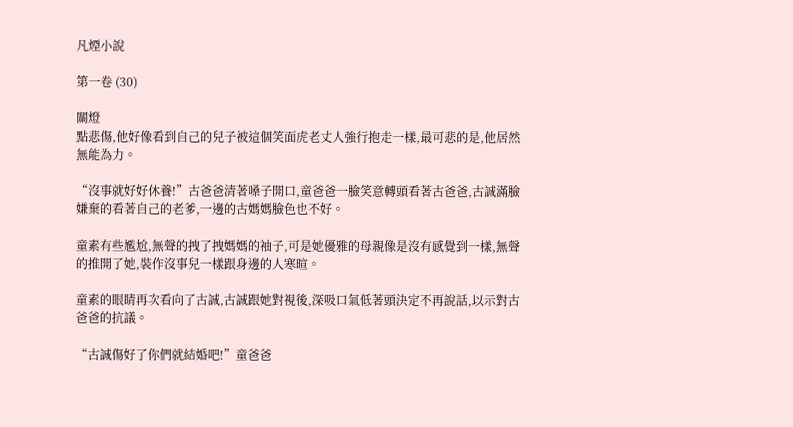凡煙小說

第一卷 (30)

關燈
點悲傷,他好像看到自己的兒子被這個笑面虎老丈人強行抱走一樣,最可悲的是,他居然無能為力。

“沒事就好好休養!”古爸爸清著嗓子開口,童爸爸一臉笑意轉頭看著古爸爸,古誠滿臉嫌棄的看著自己的老爹,一邊的古媽媽臉色也不好。

童素有些尷尬,無聲的拽了拽媽媽的袖子,可是她優雅的母親像是沒有感覺到一樣,無聲的推開了她,裝作沒事兒一樣跟身邊的人寒暄。

童素的眼睛再次看向了古誠,古誠跟她對視後,深吸口氣低著頭決定不再說話,以示對古爸爸的抗議。

“古誠傷好了你們就結婚吧!”童爸爸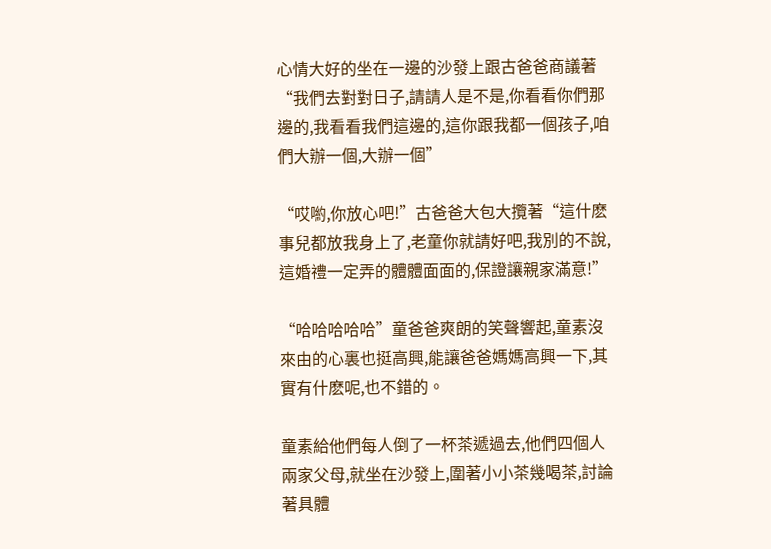心情大好的坐在一邊的沙發上跟古爸爸商議著“我們去對對日子,請請人是不是,你看看你們那邊的,我看看我們這邊的,這你跟我都一個孩子,咱們大辦一個,大辦一個”

“哎喲,你放心吧!”古爸爸大包大攬著“這什麽事兒都放我身上了,老童你就請好吧,我別的不說,這婚禮一定弄的體體面面的,保證讓親家滿意!”

“哈哈哈哈哈”童爸爸爽朗的笑聲響起,童素沒來由的心裏也挺高興,能讓爸爸媽媽高興一下,其實有什麽呢,也不錯的。

童素給他們每人倒了一杯茶遞過去,他們四個人兩家父母,就坐在沙發上,圍著小小茶幾喝茶,討論著具體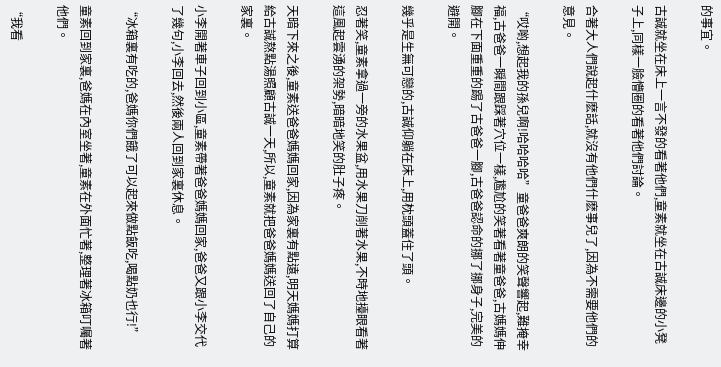的事宜。

古誠就坐在床上一言不發的看著他們,童素就坐在古誠床邊的小凳子上,同樣一臉懵圈的看著他們討論。

合著大人們說起什麽話,就沒有他們什麽事兒了,因為不需要他們的意見。

“哎喲,想起我的孫兒啊!哈哈哈哈”童爸爸爽朗的笑聲響起,難掩幸福,古爸爸一瞬間跟踩著穴位一樣,尷尬的笑著看著童爸爸,古媽媽伸腳在下面重重的踢了古爸爸一腳,古爸爸認命的挪了挪身子,完美的避開。

幾乎是生無可戀的,古誠仰躺在床上,用枕頭蓋住了頭。

忍著笑,童素拿過一旁的水果盆,用水果刀削著水果,不時地擡眼看著這風起雲湧的架勢,暗暗地笑的肚子疼。

天暗下來之後,童素送爸爸媽媽回家,因為家裏有點遠,明天媽媽打算給古誠熬點湯照顧古誠一天,所以,童素就把爸爸媽媽送回了自己的家裏。

小李開著車子回到小區,童素帶著爸爸媽媽回家,爸爸又跟小李交代了幾句,小李回去,然後兩人回到家裏休息。

“冰箱裏有吃的,爸媽你們餓了可以起來做點飯吃,喝點奶也行!”

童素回到家裏,爸媽在內室坐著,童素在外面忙著,整理著冰箱叮囑著他們。

“我看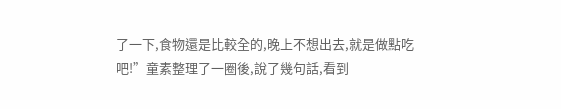了一下,食物還是比較全的,晚上不想出去,就是做點吃吧!”童素整理了一圈後,說了幾句話,看到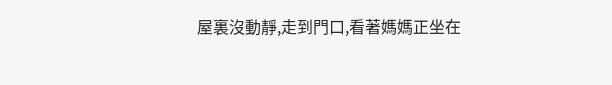屋裏沒動靜,走到門口,看著媽媽正坐在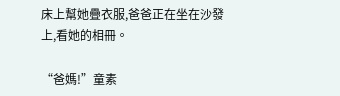床上幫她疊衣服,爸爸正在坐在沙發上,看她的相冊。

“爸媽!”童素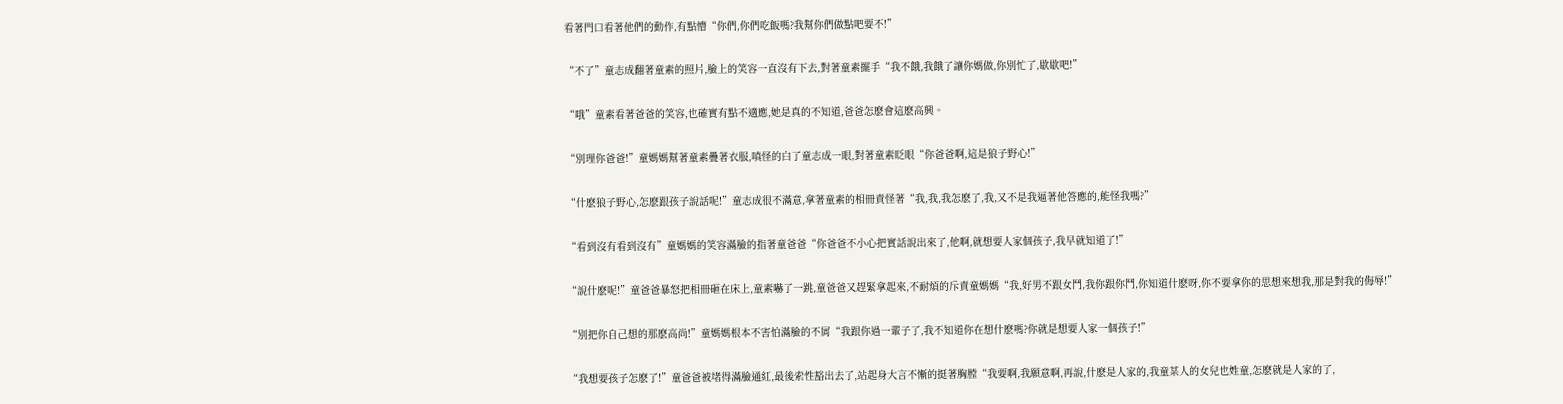看著門口看著他們的動作,有點懵“你們,你們吃飯嗎?我幫你們做點吧要不!”

“不了”童志成翻著童素的照片,臉上的笑容一直沒有下去,對著童素擺手“我不餓,我餓了讓你媽做,你別忙了,歇歇吧!”

“哦”童素看著爸爸的笑容,也確實有點不適應,她是真的不知道,爸爸怎麽會這麽高興。

“別理你爸爸!”童媽媽幫著童素疊著衣服,嗔怪的白了童志成一眼,對著童素眨眼“你爸爸啊,這是狼子野心!”

“什麽狼子野心,怎麽跟孩子說話呢!”童志成很不滿意,拿著童素的相冊責怪著“我,我,我怎麽了,我,又不是我逼著他答應的,能怪我嗎?”

“看到沒有看到沒有”童媽媽的笑容滿臉的指著童爸爸“你爸爸不小心把實話說出來了,他啊,就想要人家個孩子,我早就知道了!”

“說什麽呢!”童爸爸暴怒把相冊砸在床上,童素嚇了一跳,童爸爸又趕緊拿起來,不耐煩的斥責童媽媽“我,好男不跟女鬥,我你跟你鬥,你知道什麽呀,你不要拿你的思想來想我,那是對我的侮辱!”

“別把你自己想的那麽高尚!”童媽媽根本不害怕滿臉的不屑“我跟你過一輩子了,我不知道你在想什麽嗎?你就是想要人家一個孩子!”

“我想要孩子怎麽了!”童爸爸被堵得滿臉通紅,最後索性豁出去了,站起身大言不慚的挺著胸膛“我要啊,我願意啊,再說,什麽是人家的,我童某人的女兒也姓童,怎麽就是人家的了,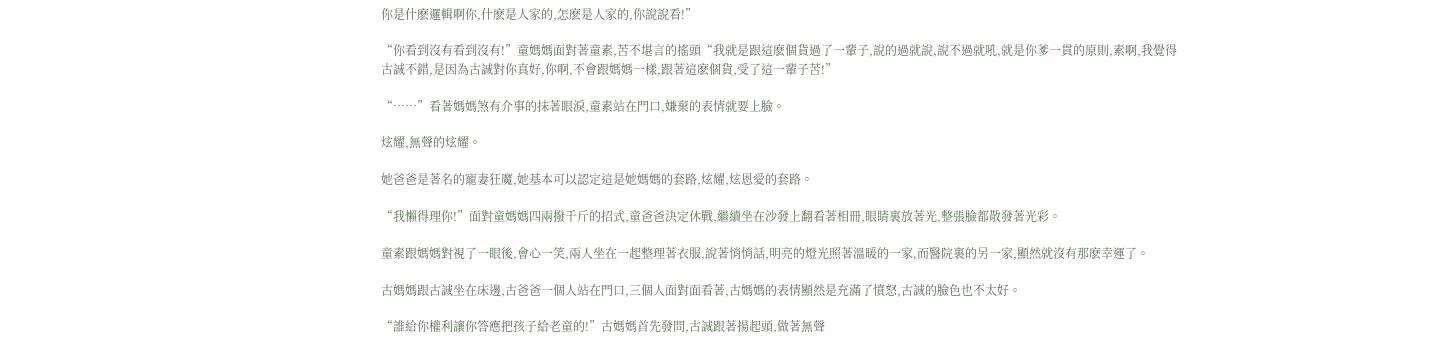你是什麽邏輯啊你,什麽是人家的,怎麽是人家的,你說說看!”

“你看到沒有看到沒有!”童媽媽面對著童素,苦不堪言的搖頭“我就是跟這麽個貨過了一輩子,說的過就說,說不過就吼,就是你爹一貫的原則,素啊,我覺得古誠不錯,是因為古誠對你真好,你啊,不會跟媽媽一樣,跟著這麽個貨,受了這一輩子苦!”

“……”看著媽媽煞有介事的抹著眼淚,童素站在門口,嫌棄的表情就要上臉。

炫耀,無聲的炫耀。

她爸爸是著名的寵妻狂魔,她基本可以認定這是她媽媽的套路,炫耀,炫恩愛的套路。

“我懶得理你!”面對童媽媽四兩撥千斤的招式,童爸爸決定休戰,繼續坐在沙發上翻看著相冊,眼睛裏放著光,整張臉都散發著光彩。

童素跟媽媽對視了一眼後,會心一笑,兩人坐在一起整理著衣服,說著悄悄話,明亮的燈光照著溫暖的一家,而醫院裏的另一家,顯然就沒有那麽幸運了。

古媽媽跟古誠坐在床邊,古爸爸一個人站在門口,三個人面對面看著,古媽媽的表情顯然是充滿了憤怒,古誠的臉色也不太好。

“誰給你權利讓你答應把孩子給老童的!”古媽媽首先發問,古誠跟著揚起頭,做著無聲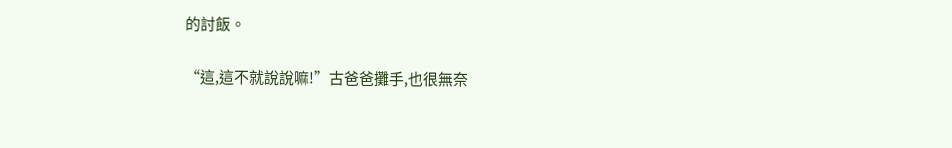的討飯。

“這,這不就說說嘛!”古爸爸攤手,也很無奈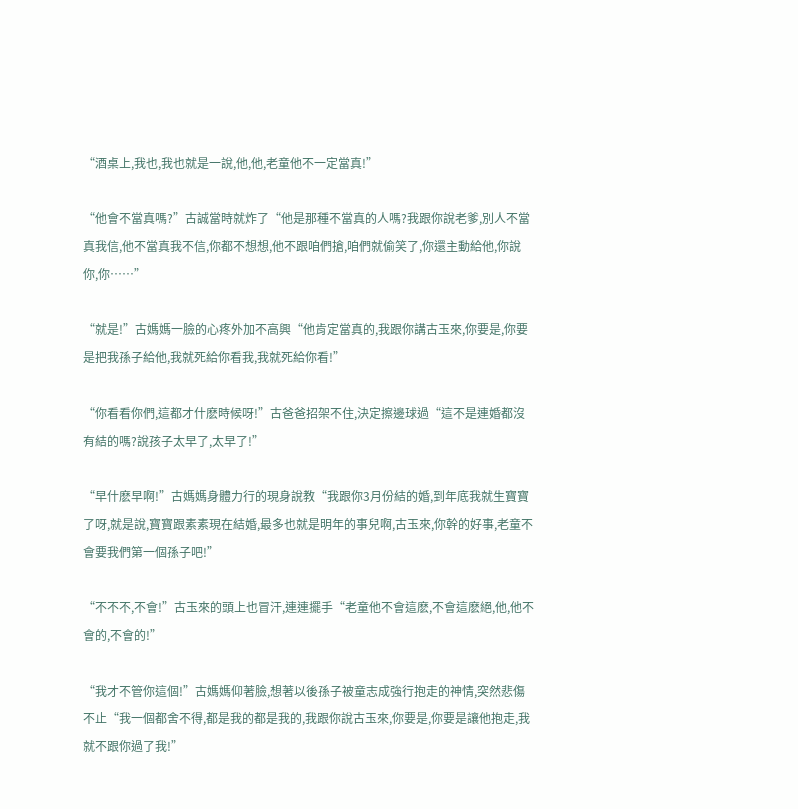“酒桌上,我也,我也就是一說,他,他,老童他不一定當真!”

“他會不當真嗎?”古誠當時就炸了“他是那種不當真的人嗎?我跟你說老爹,別人不當真我信,他不當真我不信,你都不想想,他不跟咱們搶,咱們就偷笑了,你還主動給他,你說你,你……”

“就是!”古媽媽一臉的心疼外加不高興“他肯定當真的,我跟你講古玉來,你要是,你要是把我孫子給他,我就死給你看我,我就死給你看!”

“你看看你們,這都才什麽時候呀!”古爸爸招架不住,決定擦邊球過“這不是連婚都沒有結的嗎?說孩子太早了,太早了!”

“早什麽早啊!”古媽媽身體力行的現身說教“我跟你3月份結的婚,到年底我就生寶寶了呀,就是說,寶寶跟素素現在結婚,最多也就是明年的事兒啊,古玉來,你幹的好事,老童不會要我們第一個孫子吧!”

“不不不,不會!”古玉來的頭上也冒汗,連連擺手“老童他不會這麽,不會這麽絕,他,他不會的,不會的!”

“我才不管你這個!”古媽媽仰著臉,想著以後孫子被童志成強行抱走的神情,突然悲傷不止“我一個都舍不得,都是我的都是我的,我跟你說古玉來,你要是,你要是讓他抱走,我就不跟你過了我!”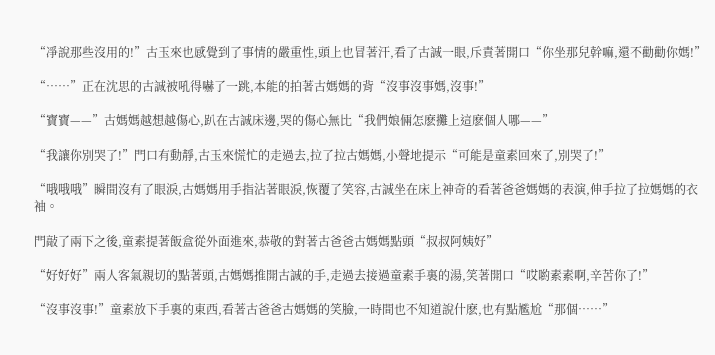“凈說那些沒用的!”古玉來也感覺到了事情的嚴重性,頭上也冒著汗,看了古誠一眼,斥責著開口“你坐那兒幹嘛,還不勸勸你媽!”

“……”正在沈思的古誠被吼得嚇了一跳,本能的拍著古媽媽的背“沒事沒事媽,沒事!”

“寶寶——”古媽媽越想越傷心,趴在古誠床邊,哭的傷心無比“我們娘倆怎麽攤上這麽個人哪——”

“我讓你別哭了!”門口有動靜,古玉來慌忙的走過去,拉了拉古媽媽,小聲地提示“可能是童素回來了,別哭了!”

“哦哦哦”瞬間沒有了眼淚,古媽媽用手指沾著眼淚,恢覆了笑容,古誠坐在床上神奇的看著爸爸媽媽的表演,伸手拉了拉媽媽的衣袖。

門敲了兩下之後,童素提著飯盒從外面進來,恭敬的對著古爸爸古媽媽點頭“叔叔阿姨好”

“好好好”兩人客氣親切的點著頭,古媽媽推開古誠的手,走過去接過童素手裏的湯,笑著開口“哎喲素素啊,辛苦你了!”

“沒事沒事!”童素放下手裏的東西,看著古爸爸古媽媽的笑臉,一時間也不知道說什麽,也有點尷尬“那個……”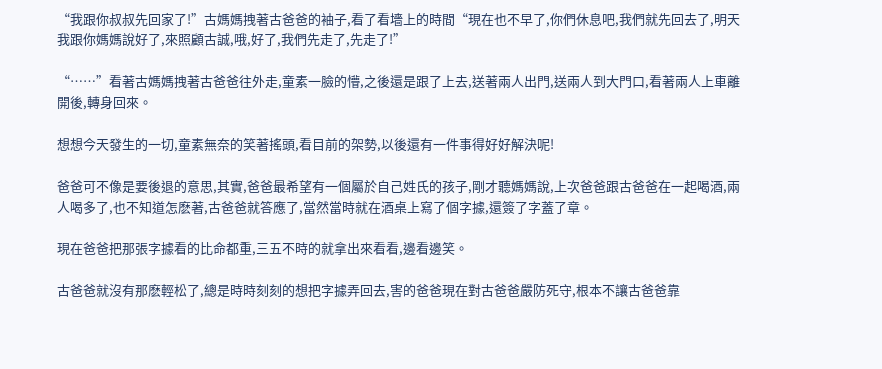“我跟你叔叔先回家了!”古媽媽拽著古爸爸的袖子,看了看墻上的時間“現在也不早了,你們休息吧,我們就先回去了,明天我跟你媽媽說好了,來照顧古誠,哦,好了,我們先走了,先走了!”

“……”看著古媽媽拽著古爸爸往外走,童素一臉的懵,之後還是跟了上去,送著兩人出門,送兩人到大門口,看著兩人上車離開後,轉身回來。

想想今天發生的一切,童素無奈的笑著搖頭,看目前的架勢,以後還有一件事得好好解決呢!

爸爸可不像是要後退的意思,其實,爸爸最希望有一個屬於自己姓氏的孩子,剛才聽媽媽說,上次爸爸跟古爸爸在一起喝酒,兩人喝多了,也不知道怎麽著,古爸爸就答應了,當然當時就在酒桌上寫了個字據,還簽了字蓋了章。

現在爸爸把那張字據看的比命都重,三五不時的就拿出來看看,邊看邊笑。

古爸爸就沒有那麽輕松了,總是時時刻刻的想把字據弄回去,害的爸爸現在對古爸爸嚴防死守,根本不讓古爸爸靠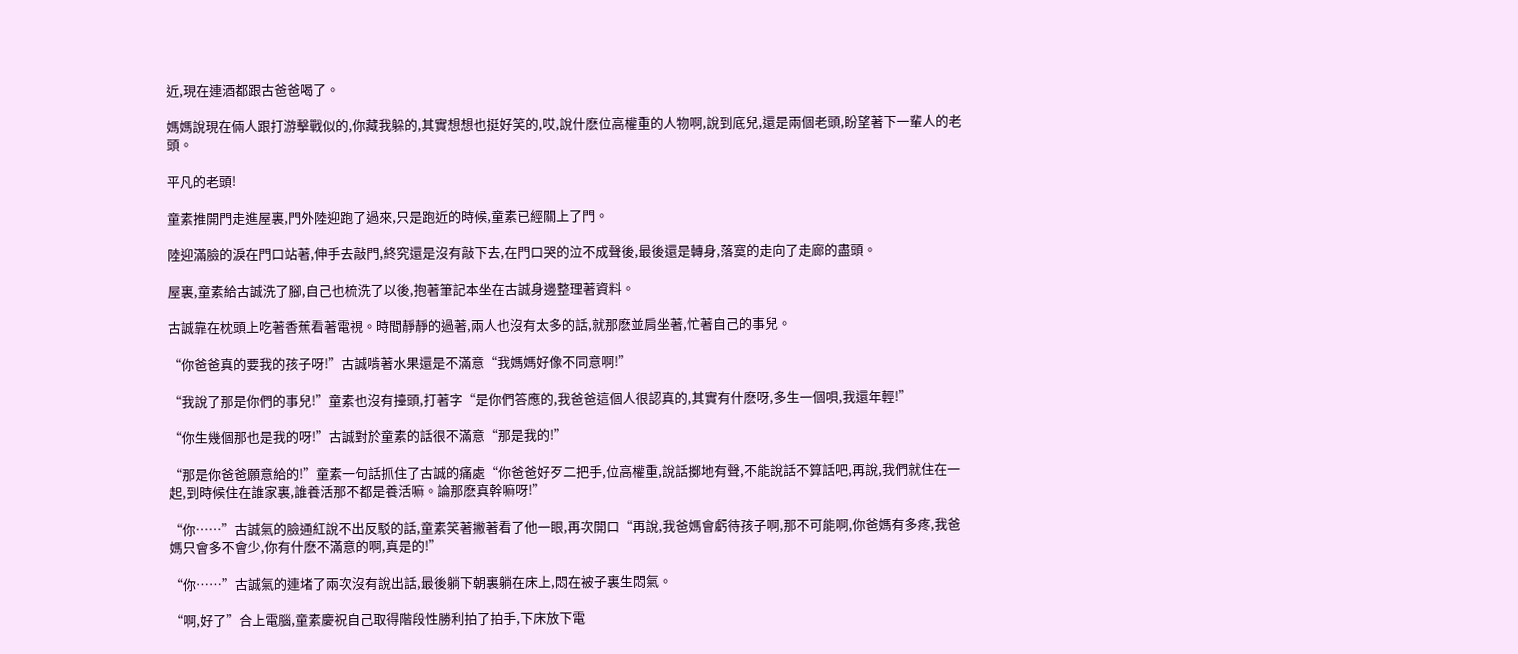近,現在連酒都跟古爸爸喝了。

媽媽說現在倆人跟打游擊戰似的,你藏我躲的,其實想想也挺好笑的,哎,說什麽位高權重的人物啊,說到底兒,還是兩個老頭,盼望著下一輩人的老頭。

平凡的老頭!

童素推開門走進屋裏,門外陸迎跑了過來,只是跑近的時候,童素已經關上了門。

陸迎滿臉的淚在門口站著,伸手去敲門,終究還是沒有敲下去,在門口哭的泣不成聲後,最後還是轉身,落寞的走向了走廊的盡頭。

屋裏,童素給古誠洗了腳,自己也梳洗了以後,抱著筆記本坐在古誠身邊整理著資料。

古誠靠在枕頭上吃著香蕉看著電視。時間靜靜的過著,兩人也沒有太多的話,就那麽並肩坐著,忙著自己的事兒。

“你爸爸真的要我的孩子呀!”古誠啃著水果還是不滿意“我媽媽好像不同意啊!”

“我說了那是你們的事兒!”童素也沒有擡頭,打著字“是你們答應的,我爸爸這個人很認真的,其實有什麽呀,多生一個唄,我還年輕!”

“你生幾個那也是我的呀!”古誠對於童素的話很不滿意“那是我的!”

“那是你爸爸願意給的!”童素一句話抓住了古誠的痛處“你爸爸好歹二把手,位高權重,說話擲地有聲,不能說話不算話吧,再說,我們就住在一起,到時候住在誰家裏,誰養活那不都是養活嘛。論那麽真幹嘛呀!”

“你……”古誠氣的臉通紅說不出反駁的話,童素笑著撇著看了他一眼,再次開口“再說,我爸媽會虧待孩子啊,那不可能啊,你爸媽有多疼,我爸媽只會多不會少,你有什麽不滿意的啊,真是的!”

“你……”古誠氣的連堵了兩次沒有說出話,最後躺下朝裏躺在床上,悶在被子裏生悶氣。

“啊,好了”合上電腦,童素慶祝自己取得階段性勝利拍了拍手,下床放下電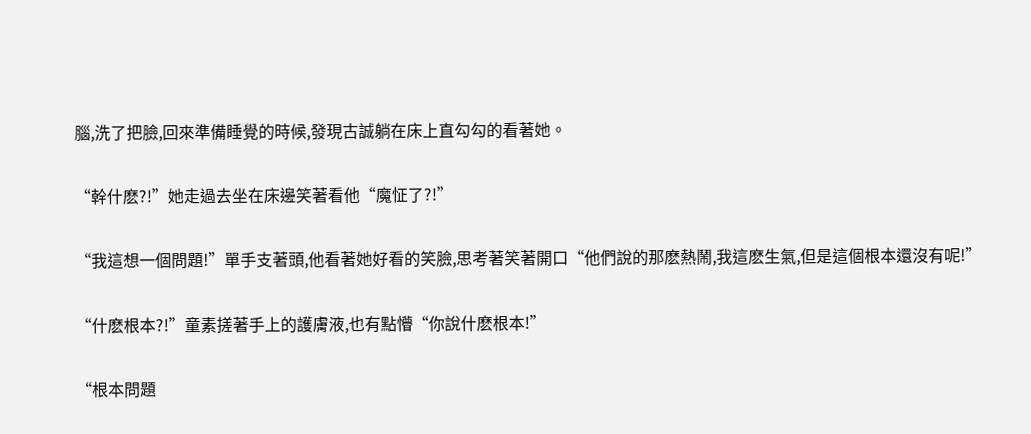腦,洗了把臉,回來準備睡覺的時候,發現古誠躺在床上直勾勾的看著她。

“幹什麽?!”她走過去坐在床邊笑著看他“魔怔了?!”

“我這想一個問題!”單手支著頭,他看著她好看的笑臉,思考著笑著開口“他們說的那麽熱鬧,我這麽生氣,但是這個根本還沒有呢!”

“什麽根本?!”童素搓著手上的護膚液,也有點懵“你說什麽根本!”

“根本問題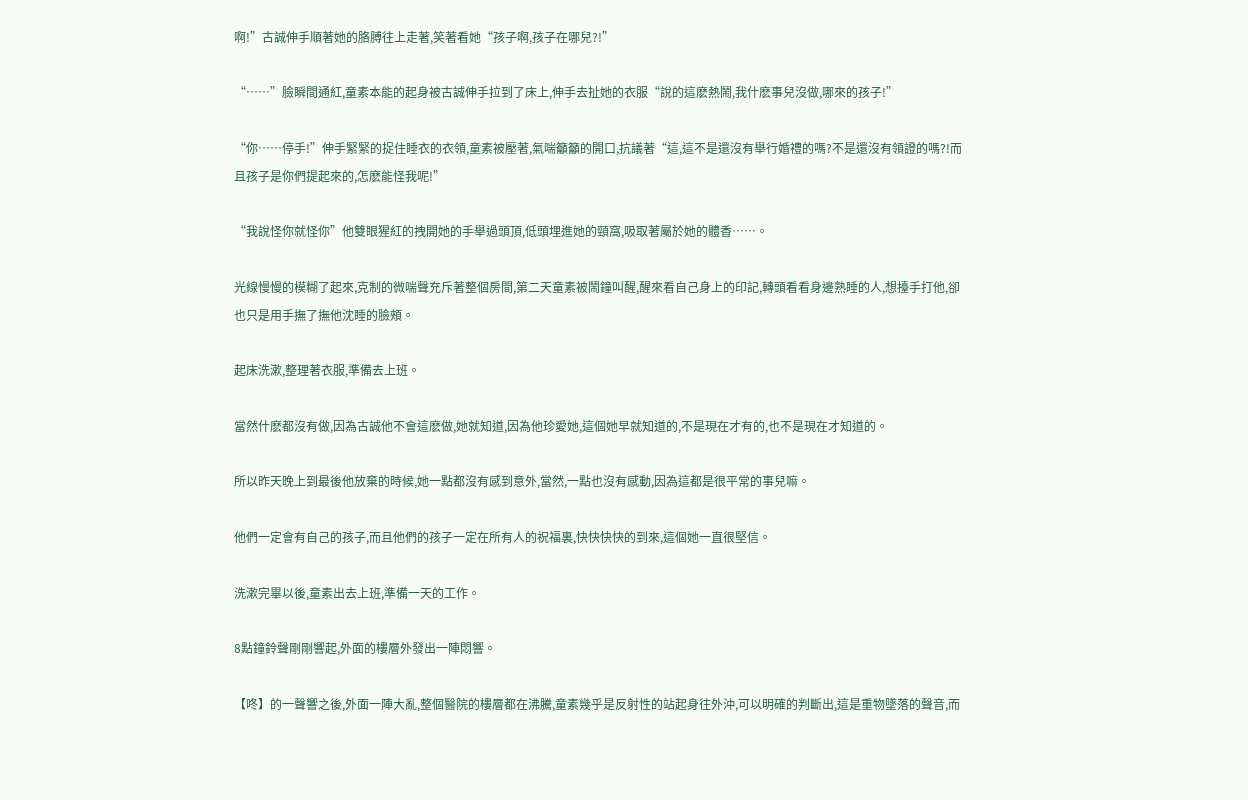啊!”古誠伸手順著她的胳膊往上走著,笑著看她“孩子啊,孩子在哪兒?!”

“……”臉瞬間通紅,童素本能的起身被古誠伸手拉到了床上,伸手去扯她的衣服“說的這麽熱鬧,我什麽事兒沒做,哪來的孩子!”

“你……停手!”伸手緊緊的捉住睡衣的衣領,童素被壓著,氣喘籲籲的開口,抗議著“這,這不是還沒有舉行婚禮的嗎?不是還沒有領證的嗎?!而且孩子是你們提起來的,怎麽能怪我呢!”

“我說怪你就怪你”他雙眼猩紅的拽開她的手舉過頭頂,低頭埋進她的頸窩,吸取著屬於她的體香……。

光線慢慢的模糊了起來,克制的微喘聲充斥著整個房間,第二天童素被鬧鐘叫醒,醒來看自己身上的印記,轉頭看看身邊熟睡的人,想擡手打他,卻也只是用手撫了撫他沈睡的臉頰。

起床洗漱,整理著衣服,準備去上班。

當然什麽都沒有做,因為古誠他不會這麽做,她就知道,因為他珍愛她,這個她早就知道的,不是現在才有的,也不是現在才知道的。

所以昨天晚上到最後他放棄的時候,她一點都沒有感到意外,當然,一點也沒有感動,因為這都是很平常的事兒嘛。

他們一定會有自己的孩子,而且他們的孩子一定在所有人的祝福裏,快快快快的到來,這個她一直很堅信。

洗漱完畢以後,童素出去上班,準備一天的工作。

8點鐘鈴聲剛剛響起,外面的樓層外發出一陣悶響。

【咚】的一聲響之後,外面一陣大亂,整個醫院的樓層都在沸騰,童素幾乎是反射性的站起身往外沖,可以明確的判斷出,這是重物墜落的聲音,而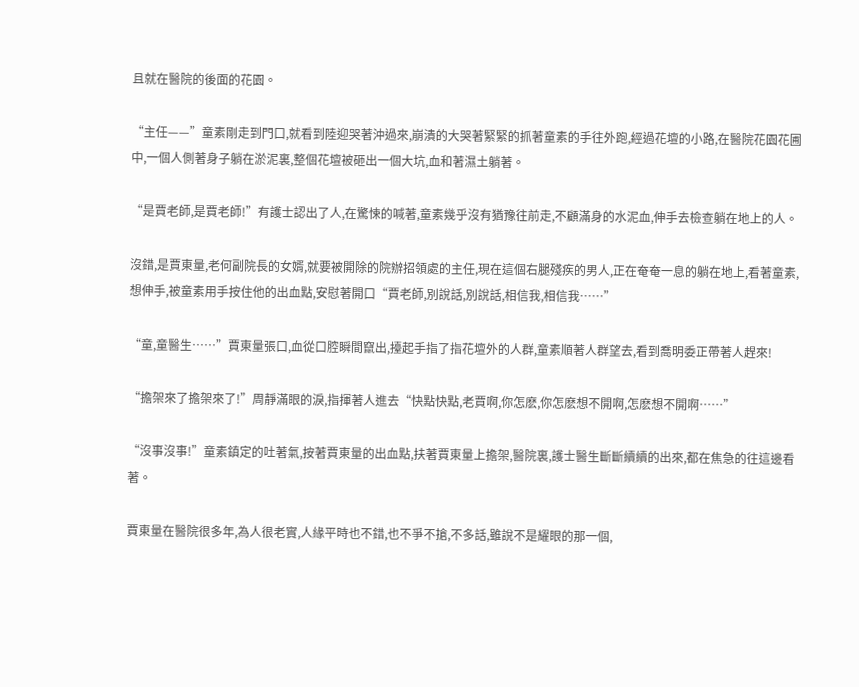且就在醫院的後面的花園。

“主任——”童素剛走到門口,就看到陸迎哭著沖過來,崩潰的大哭著緊緊的抓著童素的手往外跑,經過花壇的小路,在醫院花園花圃中,一個人側著身子躺在淤泥裏,整個花壇被砸出一個大坑,血和著濕土躺著。

“是賈老師,是賈老師!”有護士認出了人,在驚悚的喊著,童素幾乎沒有猶豫往前走,不顧滿身的水泥血,伸手去檢查躺在地上的人。

沒錯,是賈東量,老何副院長的女婿,就要被開除的院辦招領處的主任,現在這個右腿殘疾的男人,正在奄奄一息的躺在地上,看著童素,想伸手,被童素用手按住他的出血點,安慰著開口“賈老師,別說話,別說話,相信我,相信我……”

“童,童醫生……”賈東量張口,血從口腔瞬間竄出,擡起手指了指花壇外的人群,童素順著人群望去,看到喬明委正帶著人趕來!

“擔架來了擔架來了!”周靜滿眼的淚,指揮著人進去“快點快點,老賈啊,你怎麽,你怎麽想不開啊,怎麽想不開啊……”

“沒事沒事!”童素鎮定的吐著氣,按著賈東量的出血點,扶著賈東量上擔架,醫院裏,護士醫生斷斷續續的出來,都在焦急的往這邊看著。

賈東量在醫院很多年,為人很老實,人緣平時也不錯,也不爭不搶,不多話,雖說不是耀眼的那一個,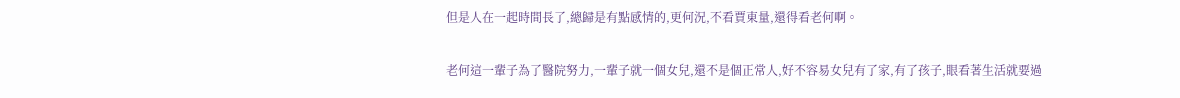但是人在一起時間長了,總歸是有點感情的,更何況,不看賈東量,還得看老何啊。

老何這一輩子為了醫院努力,一輩子就一個女兒,還不是個正常人,好不容易女兒有了家,有了孩子,眼看著生活就要過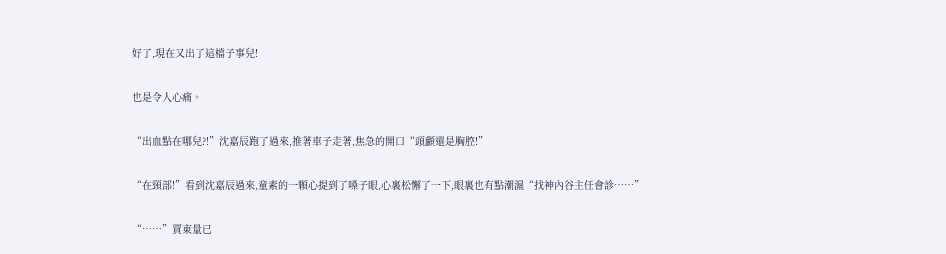好了,現在又出了這檔子事兒!

也是令人心痛。

“出血點在哪兒?!”沈嘉辰跑了過來,推著車子走著,焦急的開口“頭顱還是胸腔!”

“在頸部!”看到沈嘉辰過來,童素的一顆心提到了嗓子眼,心裏松懈了一下,眼裏也有點潮濕“找神內谷主任會診……”

“……”賈東量已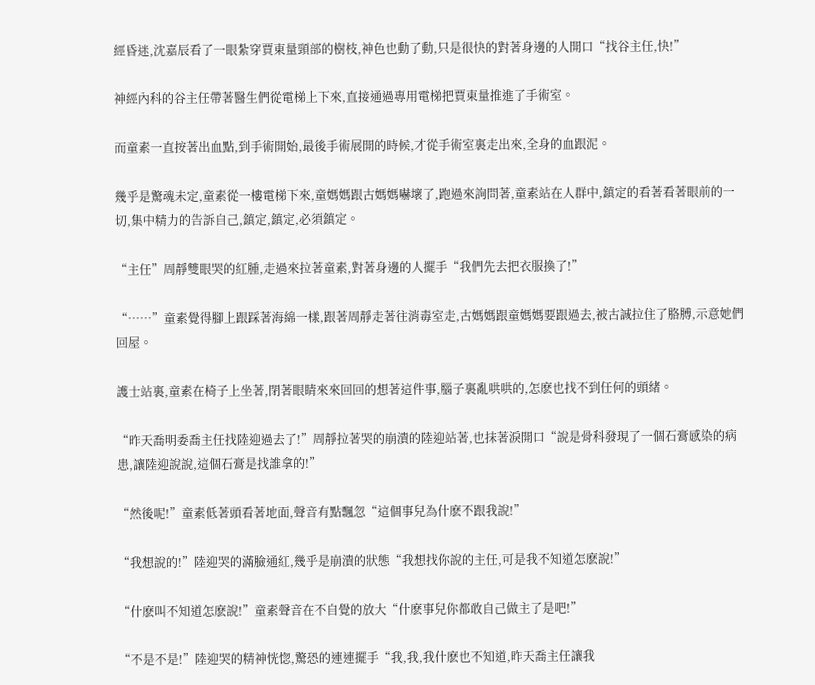經昏迷,沈嘉辰看了一眼紮穿賈東量頸部的樹枝,神色也動了動,只是很快的對著身邊的人開口“找谷主任,快!”

神經內科的谷主任帶著醫生們從電梯上下來,直接通過專用電梯把賈東量推進了手術室。

而童素一直按著出血點,到手術開始,最後手術展開的時候,才從手術室裏走出來,全身的血跟泥。

幾乎是驚魂未定,童素從一樓電梯下來,童媽媽跟古媽媽嚇壞了,跑過來詢問著,童素站在人群中,鎮定的看著看著眼前的一切,集中精力的告訴自己,鎮定,鎮定,必須鎮定。

“主任”周靜雙眼哭的紅腫,走過來拉著童素,對著身邊的人擺手“我們先去把衣服換了!”

“……”童素覺得腳上跟踩著海綿一樣,跟著周靜走著往消毒室走,古媽媽跟童媽媽要跟過去,被古誠拉住了胳膊,示意她們回屋。

護士站裏,童素在椅子上坐著,閉著眼睛來來回回的想著這件事,腦子裏亂哄哄的,怎麽也找不到任何的頭緒。

“昨天喬明委喬主任找陸迎過去了!”周靜拉著哭的崩潰的陸迎站著,也抹著淚開口“說是骨科發現了一個石膏感染的病患,讓陸迎說說,這個石膏是找誰拿的!”

“然後呢!”童素低著頭看著地面,聲音有點飄忽“這個事兒為什麽不跟我說!”

“我想說的!”陸迎哭的滿臉通紅,幾乎是崩潰的狀態“我想找你說的主任,可是我不知道怎麽說!”

“什麽叫不知道怎麽說!”童素聲音在不自覺的放大“什麽事兒你都敢自己做主了是吧!”

“不是不是!”陸迎哭的精神恍惚,驚恐的連連擺手“我,我,我什麽也不知道,昨天喬主任讓我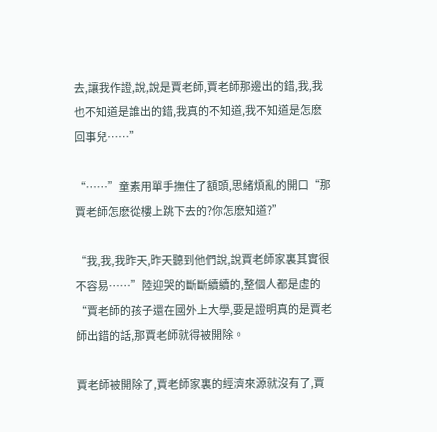去,讓我作證,說,說是賈老師,賈老師那邊出的錯,我,我也不知道是誰出的錯,我真的不知道,我不知道是怎麽回事兒……”

“……”童素用單手撫住了額頭,思緒煩亂的開口“那賈老師怎麽從樓上跳下去的?你怎麽知道?”

“我,我,我昨天,昨天聽到他們說,說賈老師家裏其實很不容易……”陸迎哭的斷斷續續的,整個人都是虛的“賈老師的孩子還在國外上大學,要是證明真的是賈老師出錯的話,那賈老師就得被開除。

賈老師被開除了,賈老師家裏的經濟來源就沒有了,賈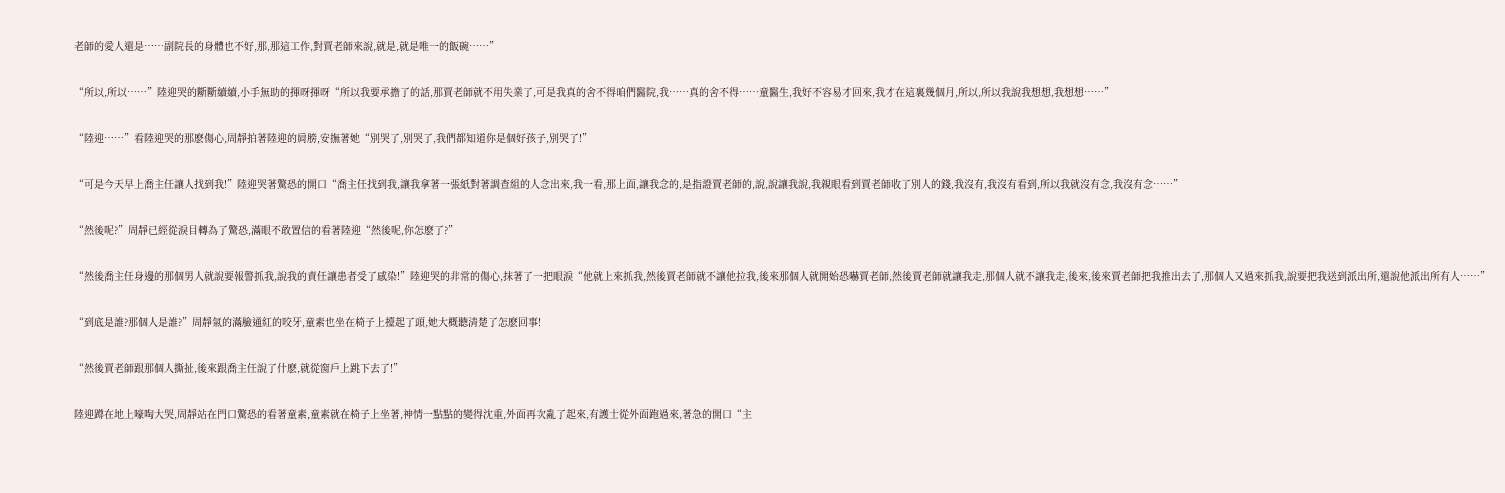老師的愛人還是……副院長的身體也不好,那,那這工作,對賈老師來說,就是,就是唯一的飯碗……”

“所以,所以……”陸迎哭的斷斷續續,小手無助的揮呀揮呀“所以我要承擔了的話,那賈老師就不用失業了,可是我真的舍不得咱們醫院,我……真的舍不得……童醫生,我好不容易才回來,我才在這裏幾個月,所以,所以我說我想想,我想想……”

“陸迎……”看陸迎哭的那麽傷心,周靜拍著陸迎的肩膀,安撫著她“別哭了,別哭了,我們都知道你是個好孩子,別哭了!”

“可是今天早上喬主任讓人找到我!”陸迎哭著驚恐的開口“喬主任找到我,讓我拿著一張紙對著調查組的人念出來,我一看,那上面,讓我念的,是指證賈老師的,說,說讓我說,我親眼看到賈老師收了別人的錢,我沒有,我沒有看到,所以我就沒有念,我沒有念……”

“然後呢?”周靜已經從淚目轉為了驚恐,滿眼不敢置信的看著陸迎“然後呢,你怎麽了?”

“然後喬主任身邊的那個男人就說要報警抓我,說我的責任讓患者受了感染!”陸迎哭的非常的傷心,抹著了一把眼淚“他就上來抓我,然後賈老師就不讓他拉我,後來那個人就開始恐嚇賈老師,然後賈老師就讓我走,那個人就不讓我走,後來,後來賈老師把我推出去了,那個人又過來抓我,說要把我送到派出所,還說他派出所有人……”

“到底是誰?那個人是誰?”周靜氣的滿臉通紅的咬牙,童素也坐在椅子上擡起了頭,她大概聽清楚了怎麽回事!

“然後賈老師跟那個人撕扯,後來跟喬主任說了什麽,就從窗戶上跳下去了!”

陸迎蹲在地上嚎啕大哭,周靜站在門口驚恐的看著童素,童素就在椅子上坐著,神情一點點的變得沈重,外面再次亂了起來,有護士從外面跑過來,著急的開口“主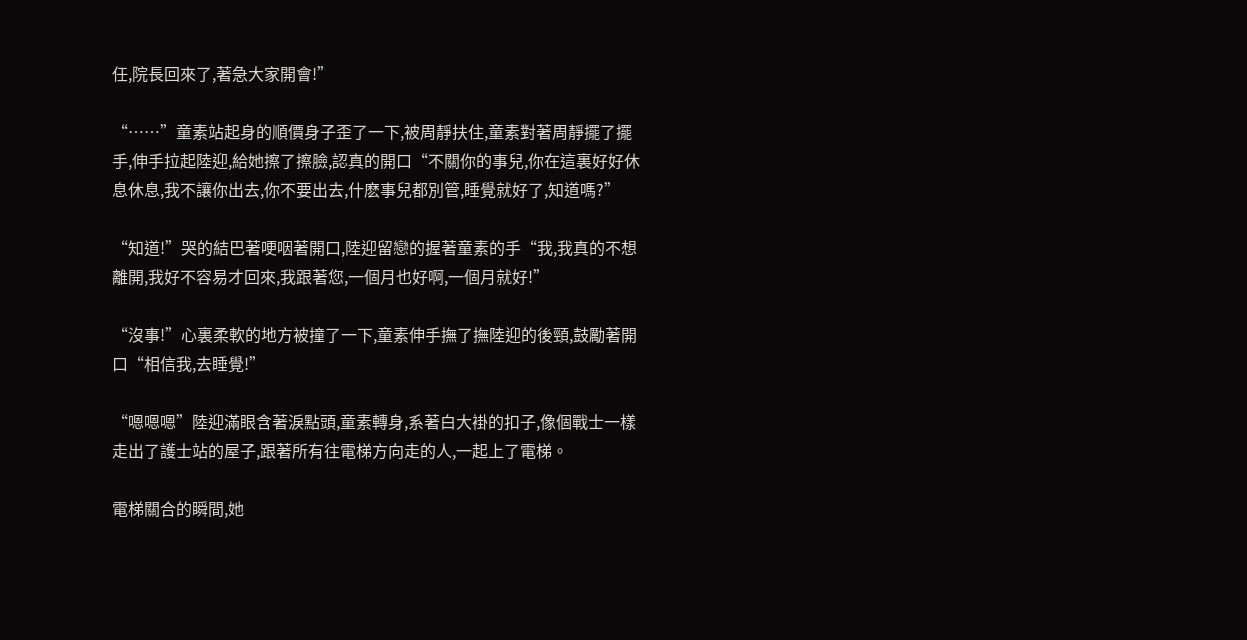任,院長回來了,著急大家開會!”

“……”童素站起身的順價身子歪了一下,被周靜扶住,童素對著周靜擺了擺手,伸手拉起陸迎,給她擦了擦臉,認真的開口“不關你的事兒,你在這裏好好休息休息,我不讓你出去,你不要出去,什麽事兒都別管,睡覺就好了,知道嗎?”

“知道!”哭的結巴著哽咽著開口,陸迎留戀的握著童素的手“我,我真的不想離開,我好不容易才回來,我跟著您,一個月也好啊,一個月就好!”

“沒事!”心裏柔軟的地方被撞了一下,童素伸手撫了撫陸迎的後頸,鼓勵著開口“相信我,去睡覺!”

“嗯嗯嗯”陸迎滿眼含著淚點頭,童素轉身,系著白大褂的扣子,像個戰士一樣走出了護士站的屋子,跟著所有往電梯方向走的人,一起上了電梯。

電梯關合的瞬間,她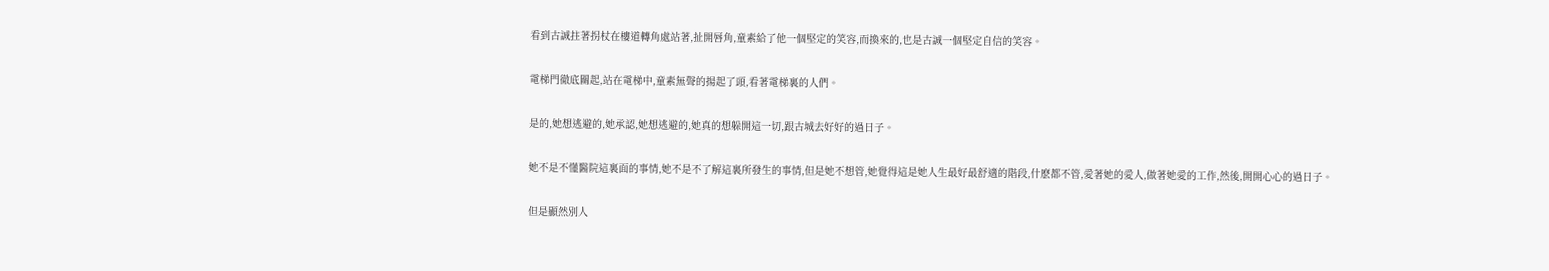看到古誠拄著拐杖在樓道轉角處站著,扯開唇角,童素給了他一個堅定的笑容,而換來的,也是古誠一個堅定自信的笑容。

電梯門徹底關起,站在電梯中,童素無聲的揚起了頭,看著電梯裏的人們。

是的,她想逃避的,她承認,她想逃避的,她真的想躲開這一切,跟古城去好好的過日子。

她不是不懂醫院這裏面的事情,她不是不了解這裏所發生的事情,但是她不想管,她覺得這是她人生最好最舒適的階段,什麽都不管,愛著她的愛人,做著她愛的工作,然後,開開心心的過日子。

但是顯然別人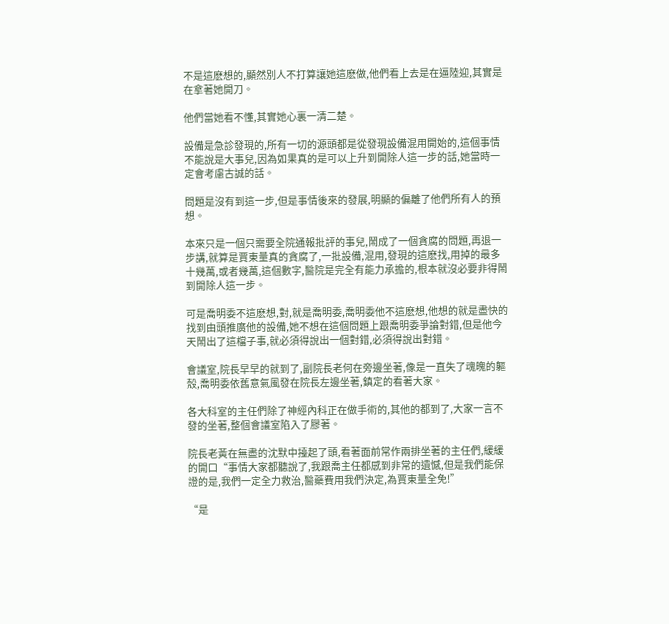不是這麽想的,顯然別人不打算讓她這麽做,他們看上去是在逼陸迎,其實是在拿著她開刀。

他們當她看不懂,其實她心裏一清二楚。

設備是急診發現的,所有一切的源頭都是從發現設備混用開始的,這個事情不能說是大事兒,因為如果真的是可以上升到開除人這一步的話,她當時一定會考慮古誠的話。

問題是沒有到這一步,但是事情後來的發展,明顯的偏離了他們所有人的預想。

本來只是一個只需要全院通報批評的事兒,鬧成了一個貪腐的問題,再退一步講,就算是賈東量真的貪腐了,一批設備,混用,發現的這麽找,用掉的最多十幾萬,或者幾萬,這個數字,醫院是完全有能力承擔的,根本就沒必要非得鬧到開除人這一步。

可是喬明委不這麽想,對,就是喬明委,喬明委他不這麽想,他想的就是盡快的找到由頭推廣他的設備,她不想在這個問題上跟喬明委爭論對錯,但是他今天鬧出了這檔子事,就必須得說出一個對錯,必須得說出對錯。

會議室,院長早早的就到了,副院長老何在旁邊坐著,像是一直失了魂魄的軀殼,喬明委依舊意氣風發在院長左邊坐著,鎮定的看著大家。

各大科室的主任們除了神經內科正在做手術的,其他的都到了,大家一言不發的坐著,整個會議室陷入了膠著。

院長老黃在無盡的沈默中擡起了頭,看著面前常作兩排坐著的主任們,緩緩的開口“事情大家都聽說了,我跟喬主任都感到非常的遺憾,但是我們能保證的是,我們一定全力救治,醫藥費用我們決定,為賈東量全免!”

“是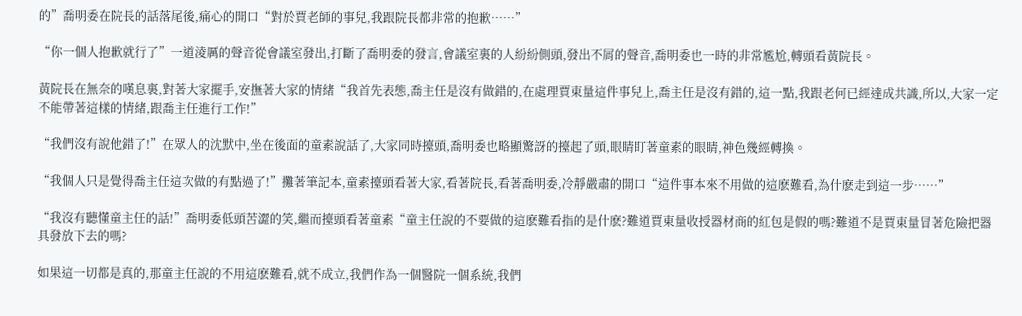的”喬明委在院長的話落尾後,痛心的開口“對於賈老師的事兒,我跟院長都非常的抱歉……”

“你一個人抱歉就行了”一道淩厲的聲音從會議室發出,打斷了喬明委的發言,會議室裏的人紛紛側頭,發出不屑的聲音,喬明委也一時的非常尷尬,轉頭看黃院長。

黃院長在無奈的嘆息裏,對著大家擺手,安撫著大家的情緒“我首先表態,喬主任是沒有做錯的,在處理賈東量這件事兒上,喬主任是沒有錯的,這一點,我跟老何已經達成共識,所以,大家一定不能帶著這樣的情緒,跟喬主任進行工作!”

“我們沒有說他錯了!”在眾人的沈默中,坐在後面的童素說話了,大家同時擡頭,喬明委也略顯驚訝的擡起了頭,眼睛盯著童素的眼睛,神色幾經轉換。

“我個人只是覺得喬主任這次做的有點過了!”攤著筆記本,童素擡頭看著大家,看著院長,看著喬明委,冷靜嚴肅的開口“這件事本來不用做的這麽難看,為什麽走到這一步……”

“我沒有聽懂童主任的話!”喬明委低頭苦澀的笑,繼而擡頭看著童素“童主任說的不要做的這麽難看指的是什麽?難道賈東量收授器材商的紅包是假的嗎?難道不是賈東量冒著危險把器具發放下去的嗎?

如果這一切都是真的,那童主任說的不用這麽難看,就不成立,我們作為一個醫院一個系統,我們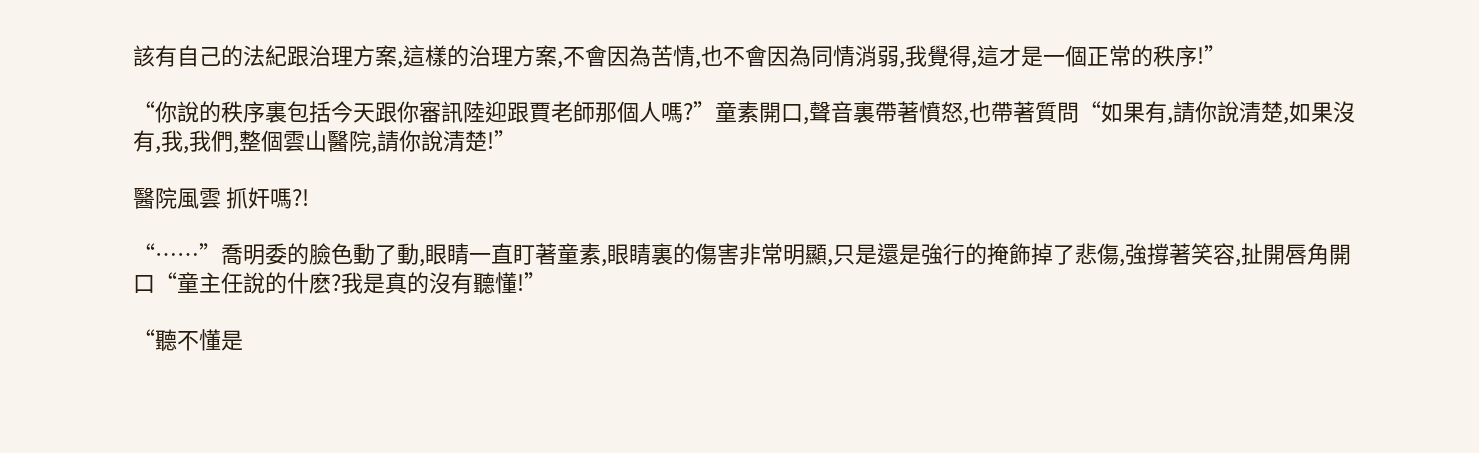該有自己的法紀跟治理方案,這樣的治理方案,不會因為苦情,也不會因為同情消弱,我覺得,這才是一個正常的秩序!”

“你說的秩序裏包括今天跟你審訊陸迎跟賈老師那個人嗎?”童素開口,聲音裏帶著憤怒,也帶著質問“如果有,請你說清楚,如果沒有,我,我們,整個雲山醫院,請你說清楚!”

醫院風雲 抓奸嗎?!

“……”喬明委的臉色動了動,眼睛一直盯著童素,眼睛裏的傷害非常明顯,只是還是強行的掩飾掉了悲傷,強撐著笑容,扯開唇角開口“童主任說的什麽?我是真的沒有聽懂!”

“聽不懂是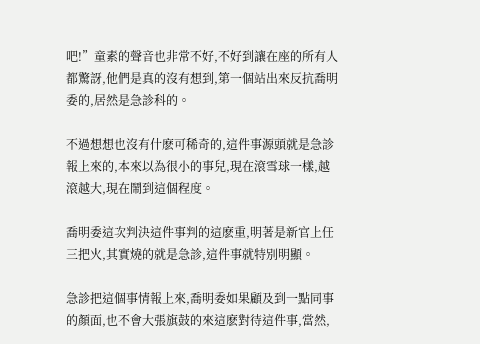吧!”童素的聲音也非常不好,不好到讓在座的所有人都驚訝,他們是真的沒有想到,第一個站出來反抗喬明委的,居然是急診科的。

不過想想也沒有什麽可稀奇的,這件事源頭就是急診報上來的,本來以為很小的事兒,現在滾雪球一樣,越滾越大,現在鬧到這個程度。

喬明委這次判決這件事判的這麽重,明著是新官上任三把火,其實燒的就是急診,這件事就特別明顯。

急診把這個事情報上來,喬明委如果顧及到一點同事的顏面,也不會大張旗鼓的來這麽對待這件事,當然,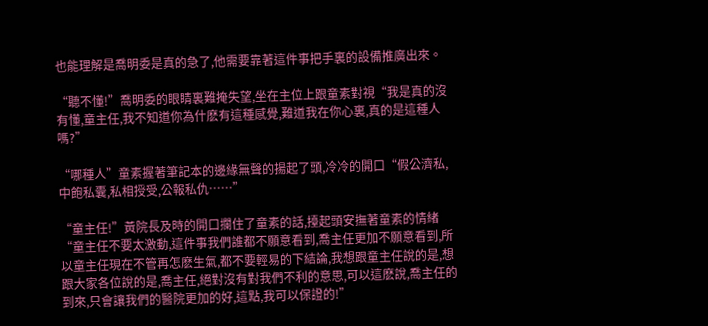也能理解是喬明委是真的急了,他需要靠著這件事把手裏的設備推廣出來。

“聽不懂!”喬明委的眼睛裏難掩失望,坐在主位上跟童素對視“我是真的沒有懂,童主任,我不知道你為什麽有這種感覺,難道我在你心裏,真的是這種人嗎?”

“哪種人”童素握著筆記本的邊緣無聲的揚起了頭,冷冷的開口“假公濟私,中飽私囊,私相授受,公報私仇……”

“童主任!”黃院長及時的開口攔住了童素的話,擡起頭安撫著童素的情緒“童主任不要太激動,這件事我們誰都不願意看到,喬主任更加不願意看到,所以童主任現在不管再怎麽生氣,都不要輕易的下結論,我想跟童主任說的是,想跟大家各位說的是,喬主任,絕對沒有對我們不利的意思,可以這麽說,喬主任的到來,只會讓我們的醫院更加的好,這點,我可以保證的!”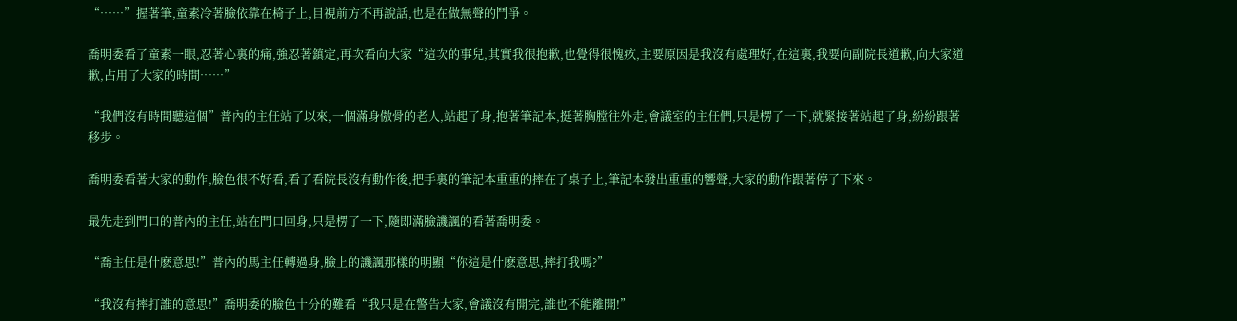“……”握著筆,童素冷著臉依靠在椅子上,目視前方不再說話,也是在做無聲的鬥爭。

喬明委看了童素一眼,忍著心裏的痛,強忍著鎮定,再次看向大家“這次的事兒,其實我很抱歉,也覺得很愧疚,主要原因是我沒有處理好,在這裏,我要向副院長道歉,向大家道歉,占用了大家的時間……”

“我們沒有時間聽這個”普內的主任站了以來,一個滿身傲骨的老人,站起了身,抱著筆記本,挺著胸膛往外走,會議室的主任們,只是楞了一下,就緊接著站起了身,紛紛跟著移步。

喬明委看著大家的動作,臉色很不好看,看了看院長沒有動作後,把手裏的筆記本重重的摔在了桌子上,筆記本發出重重的響聲,大家的動作跟著停了下來。

最先走到門口的普內的主任,站在門口回身,只是楞了一下,隨即滿臉譏諷的看著喬明委。

“喬主任是什麽意思!”普內的馬主任轉過身,臉上的譏諷那樣的明顯“你這是什麽意思,摔打我嗎?”

“我沒有摔打誰的意思!”喬明委的臉色十分的難看“我只是在警告大家,會議沒有開完,誰也不能離開!”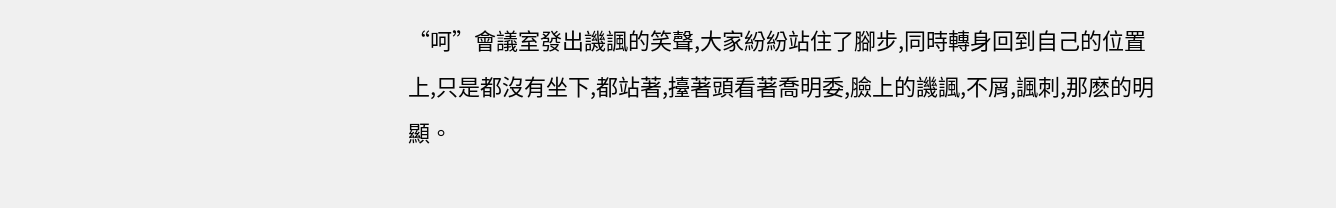“呵”會議室發出譏諷的笑聲,大家紛紛站住了腳步,同時轉身回到自己的位置上,只是都沒有坐下,都站著,擡著頭看著喬明委,臉上的譏諷,不屑,諷刺,那麽的明顯。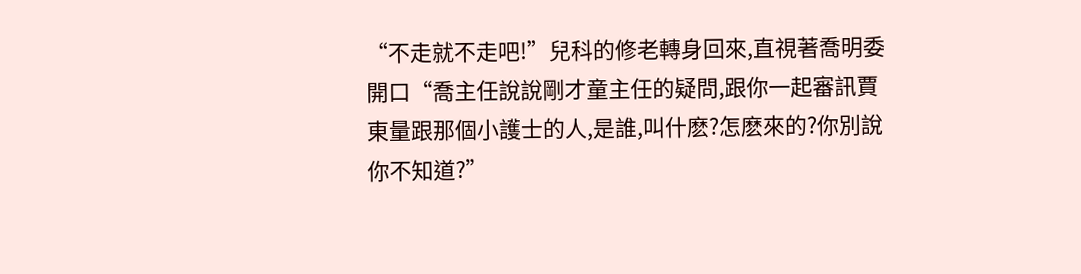“不走就不走吧!”兒科的修老轉身回來,直視著喬明委開口“喬主任說說剛才童主任的疑問,跟你一起審訊賈東量跟那個小護士的人,是誰,叫什麽?怎麽來的?你別說你不知道?”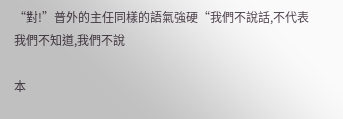“對!”普外的主任同樣的語氣強硬“我們不說話,不代表我們不知道,我們不說

本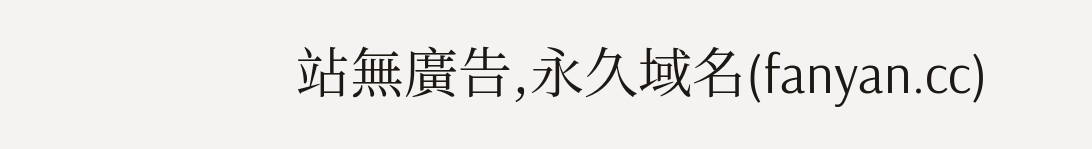站無廣告,永久域名(fanyan.cc)